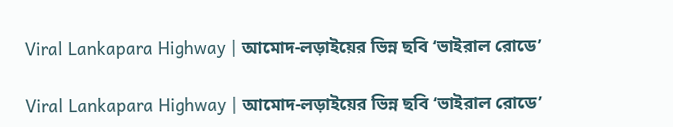Viral Lankapara Highway | আমোদ-লড়াইয়ের ভিন্ন ছবি ‘ভাইরাল রোডে’

Viral Lankapara Highway | আমোদ-লড়াইয়ের ভিন্ন ছবি ‘ভাইরাল রোডে’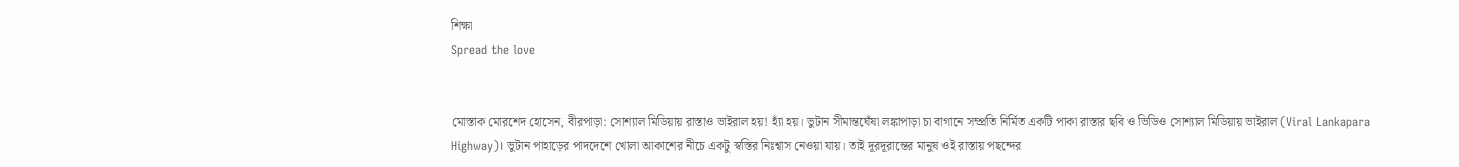শিক্ষা
Spread the love


মোস্তাক মোরশেদ হোসেন, বীরপাড়া: সোশ্যাল মিডিয়ায় রাস্তাও ভাইরাল হয়! হ্যাঁ হয়। ভুটান সীমান্তঘেঁষা লঙ্কাপাড়া চা বাগানে সম্প্রতি নির্মিত একটি পাকা রাস্তার ছবি ও ভিডিও সোশ্যাল মিডিয়ায় ভাইরাল (Viral Lankapara Highway)। ভুটান পাহাড়ের পাদদেশে খোলা আকাশের নীচে একটু স্বস্তির নিঃশ্বাস নেওয়া যায়। তাই দূরদূরান্তের মানুষ ওই রাস্তায় পছন্দের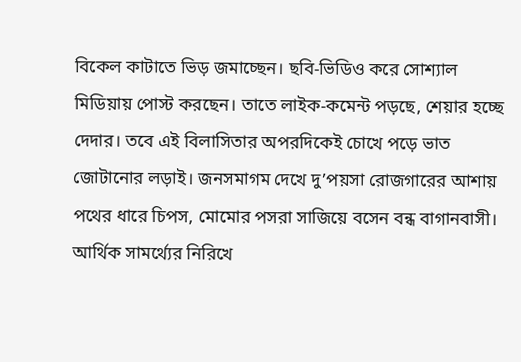বিকেল কাটাতে ভিড় জমাচ্ছেন। ছবি-ভিডিও করে সোশ্যাল মিডিয়ায় পোস্ট করছেন। তাতে লাইক-কমেন্ট পড়ছে, শেয়ার হচ্ছে দেদার। তবে এই বিলাসিতার অপরদিকেই চোখে পড়ে ভাত জোটানোর লড়াই। জনসমাগম দেখে দু’পয়সা রোজগারের আশায় পথের ধারে চিপস, মোমোর পসরা সাজিয়ে বসেন বন্ধ বাগানবাসী। আর্থিক সামর্থ্যের নিরিখে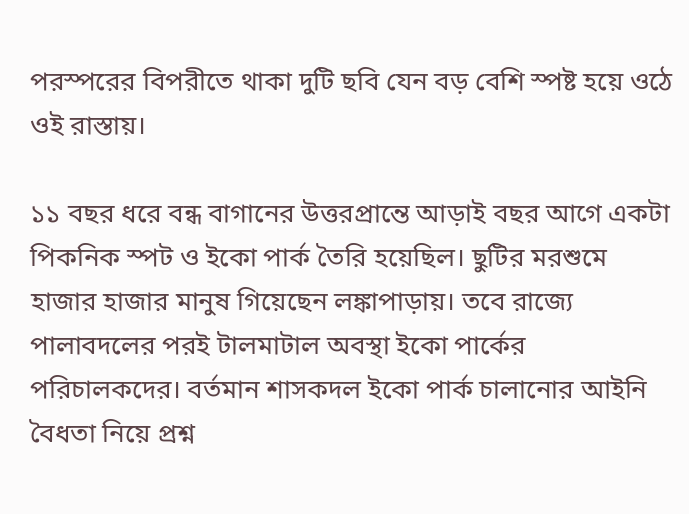পরস্পরের বিপরীতে থাকা দুটি ছবি যেন বড় বেশি স্পষ্ট হয়ে ওঠে ওই রাস্তায়।

১১ বছর ধরে বন্ধ বাগানের উত্তরপ্রান্তে আড়াই বছর আগে একটা পিকনিক স্পট ও ইকো পার্ক তৈরি হয়েছিল। ছুটির মরশুমে হাজার হাজার মানুষ গিয়েছেন লঙ্কাপাড়ায়। তবে রাজ্যে পালাবদলের পরই টালমাটাল অবস্থা ইকো পার্কের পরিচালকদের। বর্তমান শাসকদল ইকো পার্ক চালানোর আইনি বৈধতা নিয়ে প্রশ্ন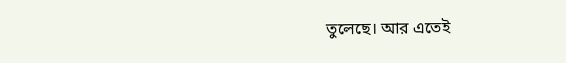তুলেছে। আর এতেই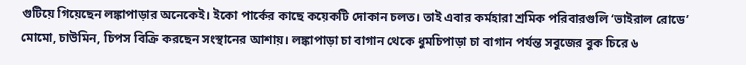গুটিয়ে গিয়েছেন লঙ্কাপাড়ার অনেকেই। ইকো পার্কের কাছে কয়েকটি দোকান চলত। তাই এবার কর্মহারা শ্রমিক পরিবারগুলি ‘ভাইরাল রোডে’ মোমো, চাউমিন, চিপস বিক্রি করছেন সংস্থানের আশায়। লঙ্কাপাড়া চা বাগান থেকে ধুমচিপাড়া চা বাগান পর্যন্ত সবুজের বুক চিরে ৬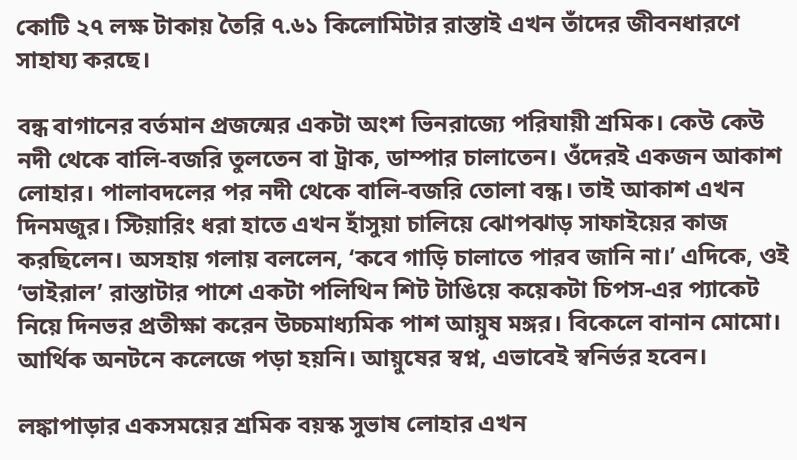কোটি ২৭ লক্ষ টাকায় তৈরি ৭.৬১ কিলোমিটার রাস্তাই এখন তাঁদের জীবনধারণে সাহায্য করছে।

বন্ধ বাগানের বর্তমান প্রজন্মের একটা অংশ ভিনরাজ্যে পরিযায়ী শ্রমিক। কেউ কেউ নদী থেকে বালি-বজরি তুলতেন বা ট্রাক, ডাম্পার চালাতেন। ওঁদেরই একজন আকাশ লোহার। পালাবদলের পর নদী থেকে বালি-বজরি তোলা বন্ধ। তাই আকাশ এখন দিনমজুর। স্টিয়ারিং ধরা হাতে এখন হাঁসুয়া চালিয়ে ঝোপঝাড় সাফাইয়ের কাজ করছিলেন। অসহায় গলায় বললেন, ‘কবে গাড়ি চালাতে পারব জানি না।’ এদিকে, ওই ‘ভাইরাল’ রাস্তাটার পাশে একটা পলিথিন শিট টাঙিয়ে কয়েকটা চিপস-এর প্যাকেট নিয়ে দিনভর প্রতীক্ষা করেন উচ্চমাধ্যমিক পাশ আয়ুষ মঙ্গর। বিকেলে বানান মোমো। আর্থিক অনটনে কলেজে পড়া হয়নি। আয়ুষের স্বপ্ন, এভাবেই স্বনির্ভর হবেন।

লঙ্কাপাড়ার একসময়ের শ্রমিক বয়স্ক সুভাষ লোহার এখন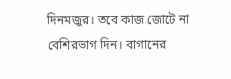দিনমজুর। তবে কাজ জোটে না বেশিরভাগ দিন। বাগানের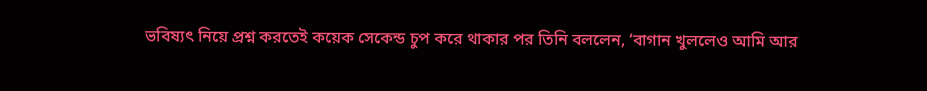ভবিষ্যৎ নিয়ে প্রশ্ন করতেই কয়েক সেকেন্ড চুপ করে থাকার পর তিনি বললেন, ‘বাগান খুললেও আমি আর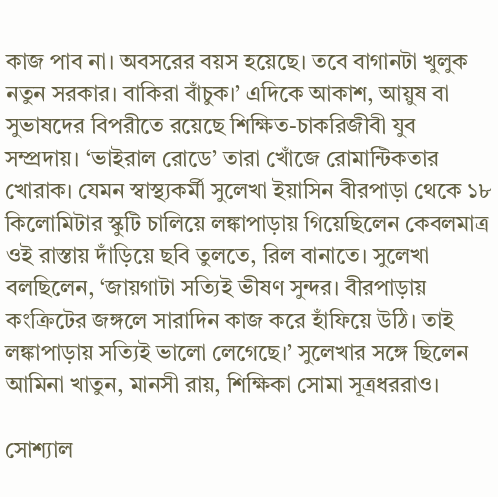কাজ পাব না। অবসরের বয়স হয়েছে। তবে বাগানটা খুলুক নতুন সরকার। বাকিরা বাঁচুক।’ এদিকে আকাশ, আয়ুষ বা সুভাষদের বিপরীতে রয়েছে শিক্ষিত-চাকরিজীবী যুব সম্প্রদায়। ‘ভাইরাল রোডে’ তারা খোঁজে রোমান্টিকতার খোরাক। যেমন স্বাস্থ্যকর্মী সুলেখা ইয়াসিন বীরপাড়া থেকে ১৮ কিলোমিটার স্কুটি চালিয়ে লঙ্কাপাড়ায় গিয়েছিলেন কেবলমাত্র ওই রাস্তায় দাঁড়িয়ে ছবি তুলতে, রিল বানাতে। সুলেখা বলছিলেন, ‘জায়গাটা সত্যিই ভীষণ সুন্দর। বীরপাড়ায় কংক্রিটের জঙ্গলে সারাদিন কাজ করে হাঁফিয়ে উঠি। তাই লঙ্কাপাড়ায় সত্যিই ভালো লেগেছে।’ সুলেখার সঙ্গে ছিলেন আমিনা খাতুন, মানসী রায়, শিক্ষিকা সোমা সূত্রধররাও।

সোশ্যাল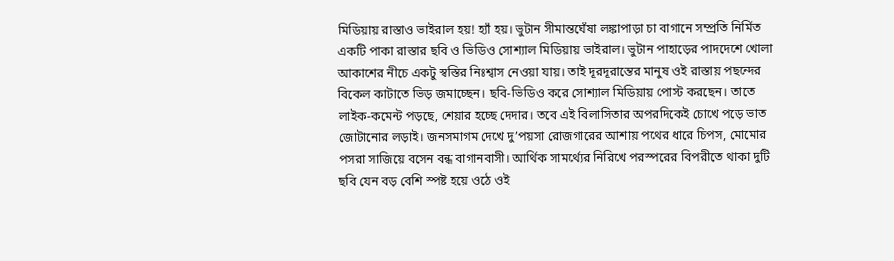মিডিয়ায় রাস্তাও ভাইরাল হয়! হ্যাঁ হয়। ভুটান সীমান্তঘেঁষা লঙ্কাপাড়া চা বাগানে সম্প্রতি নির্মিত একটি পাকা রাস্তার ছবি ও ভিডিও সোশ্যাল মিডিয়ায় ভাইরাল। ভুটান পাহাড়ের পাদদেশে খোলা আকাশের নীচে একটু স্বস্তির নিঃশ্বাস নেওয়া যায়। তাই দূরদূরান্তের মানুষ ওই রাস্তায় পছন্দের বিকেল কাটাতে ভিড় জমাচ্ছেন। ছবি-ভিডিও করে সোশ্যাল মিডিয়ায় পোস্ট করছেন। তাতে লাইক-কমেন্ট পড়ছে, শেয়ার হচ্ছে দেদার। তবে এই বিলাসিতার অপরদিকেই চোখে পড়ে ভাত জোটানোর লড়াই। জনসমাগম দেখে দু’পয়সা রোজগারের আশায় পথের ধারে চিপস, মোমোর পসরা সাজিয়ে বসেন বন্ধ বাগানবাসী। আর্থিক সামর্থ্যের নিরিখে পরস্পরের বিপরীতে থাকা দুটি ছবি যেন বড় বেশি স্পষ্ট হয়ে ওঠে ওই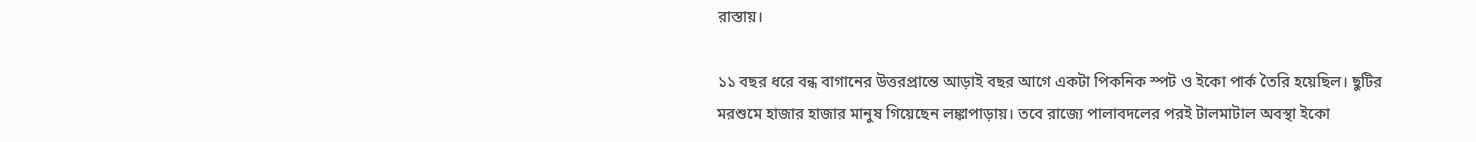রাস্তায়।

১১ বছর ধরে বন্ধ বাগানের উত্তরপ্রান্তে আড়াই বছর আগে একটা পিকনিক স্পট ও ইকো পার্ক তৈরি হয়েছিল। ছুটির মরশুমে হাজার হাজার মানুষ গিয়েছেন লঙ্কাপাড়ায়। তবে রাজ্যে পালাবদলের পরই টালমাটাল অবস্থা ইকো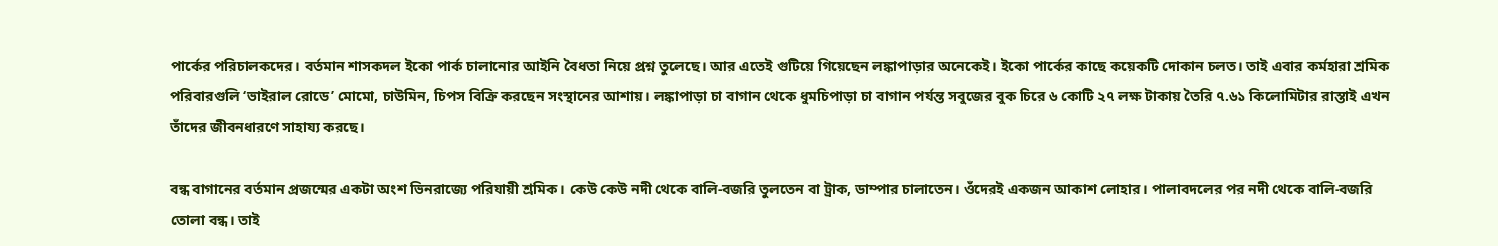পার্কের পরিচালকদের। বর্তমান শাসকদল ইকো পার্ক চালানোর আইনি বৈধতা নিয়ে প্রশ্ন তুলেছে। আর এতেই গুটিয়ে গিয়েছেন লঙ্কাপাড়ার অনেকেই। ইকো পার্কের কাছে কয়েকটি দোকান চলত। তাই এবার কর্মহারা শ্রমিক পরিবারগুলি ‘ভাইরাল রোডে’ মোমো, চাউমিন, চিপস বিক্রি করছেন সংস্থানের আশায়। লঙ্কাপাড়া চা বাগান থেকে ধুমচিপাড়া চা বাগান পর্যন্ত সবুজের বুক চিরে ৬ কোটি ২৭ লক্ষ টাকায় তৈরি ৭.৬১ কিলোমিটার রাস্তাই এখন তাঁদের জীবনধারণে সাহায্য করছে।

বন্ধ বাগানের বর্তমান প্রজন্মের একটা অংশ ভিনরাজ্যে পরিযায়ী শ্রমিক। কেউ কেউ নদী থেকে বালি-বজরি তুলতেন বা ট্রাক, ডাম্পার চালাতেন। ওঁদেরই একজন আকাশ লোহার। পালাবদলের পর নদী থেকে বালি-বজরি তোলা বন্ধ। তাই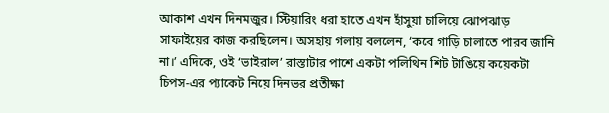আকাশ এখন দিনমজুর। স্টিয়ারিং ধরা হাতে এখন হাঁসুয়া চালিয়ে ঝোপঝাড় সাফাইয়ের কাজ করছিলেন। অসহায় গলায় বললেন, ‘কবে গাড়ি চালাতে পারব জানি না।’ এদিকে, ওই ‘ভাইরাল’ রাস্তাটার পাশে একটা পলিথিন শিট টাঙিয়ে কয়েকটা চিপস-এর প্যাকেট নিয়ে দিনভর প্রতীক্ষা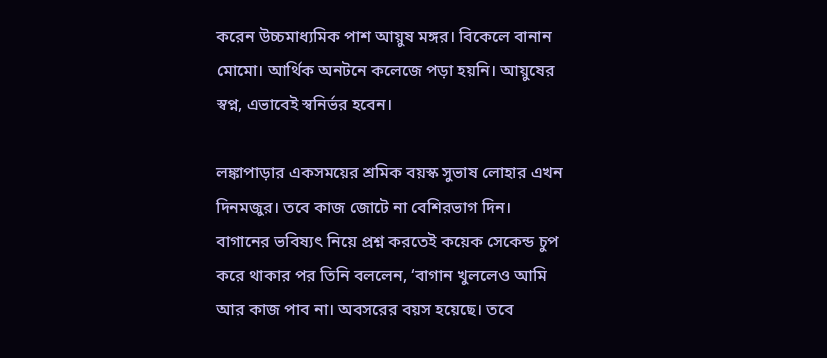করেন উচ্চমাধ্যমিক পাশ আয়ুষ মঙ্গর। বিকেলে বানান মোমো। আর্থিক অনটনে কলেজে পড়া হয়নি। আয়ুষের স্বপ্ন, এভাবেই স্বনির্ভর হবেন।

লঙ্কাপাড়ার একসময়ের শ্রমিক বয়স্ক সুভাষ লোহার এখন দিনমজুর। তবে কাজ জোটে না বেশিরভাগ দিন। বাগানের ভবিষ্যৎ নিয়ে প্রশ্ন করতেই কয়েক সেকেন্ড চুপ করে থাকার পর তিনি বললেন, ‘বাগান খুললেও আমি আর কাজ পাব না। অবসরের বয়স হয়েছে। তবে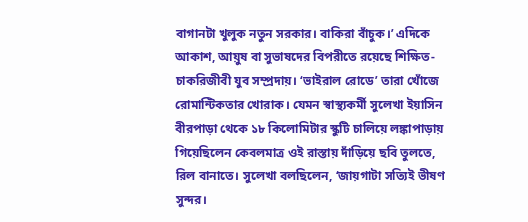বাগানটা খুলুক নতুন সরকার। বাকিরা বাঁচুক।’ এদিকে আকাশ, আয়ুষ বা সুভাষদের বিপরীতে রয়েছে শিক্ষিত-চাকরিজীবী যুব সম্প্রদায়। ‘ভাইরাল রোডে’ তারা খোঁজে রোমান্টিকতার খোরাক। যেমন স্বাস্থ্যকর্মী সুলেখা ইয়াসিন বীরপাড়া থেকে ১৮ কিলোমিটার স্কুটি চালিয়ে লঙ্কাপাড়ায় গিয়েছিলেন কেবলমাত্র ওই রাস্তায় দাঁড়িয়ে ছবি তুলতে, রিল বানাতে। সুলেখা বলছিলেন, ‘জায়গাটা সত্যিই ভীষণ সুন্দর।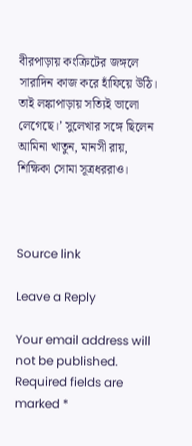বীরপাড়ায় কংক্রিটের জঙ্গলে সারাদিন কাজ করে হাঁফিয়ে উঠি। তাই লঙ্কাপাড়ায় সত্যিই ভালো লেগেছে।’ সুলেখার সঙ্গে ছিলেন আমিনা খাতুন, মানসী রায়, শিক্ষিকা সোমা সূত্রধররাও।



Source link

Leave a Reply

Your email address will not be published. Required fields are marked *